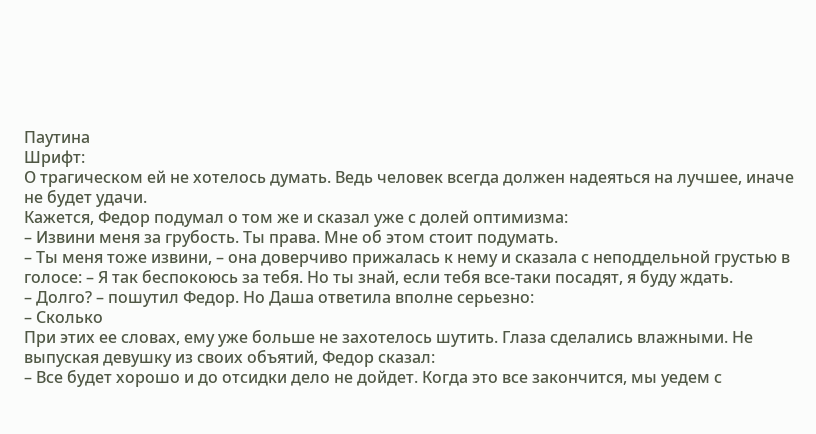Паутина
Шрифт:
О трагическом ей не хотелось думать. Ведь человек всегда должен надеяться на лучшее, иначе не будет удачи.
Кажется, Федор подумал о том же и сказал уже с долей оптимизма:
– Извини меня за грубость. Ты права. Мне об этом стоит подумать.
– Ты меня тоже извини, – она доверчиво прижалась к нему и сказала с неподдельной грустью в голосе: – Я так беспокоюсь за тебя. Но ты знай, если тебя все-таки посадят, я буду ждать.
– Долго? – пошутил Федор. Но Даша ответила вполне серьезно:
– Сколько
При этих ее словах, ему уже больше не захотелось шутить. Глаза сделались влажными. Не выпуская девушку из своих объятий, Федор сказал:
– Все будет хорошо и до отсидки дело не дойдет. Когда это все закончится, мы уедем с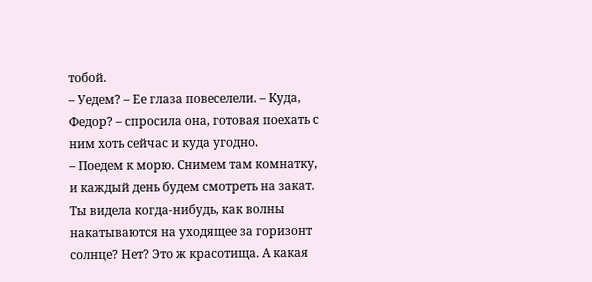тобой.
– Уедем? – Ее глаза повеселели. – Куда, Федор? – спросила она, готовая поехать с ним хоть сейчас и куда угодно.
– Поедем к морю. Снимем там комнатку, и каждый день будем смотреть на закат. Ты видела когда-нибудь, как волны накатываются на уходящее за горизонт солнце? Нет? Это ж красотища. А какая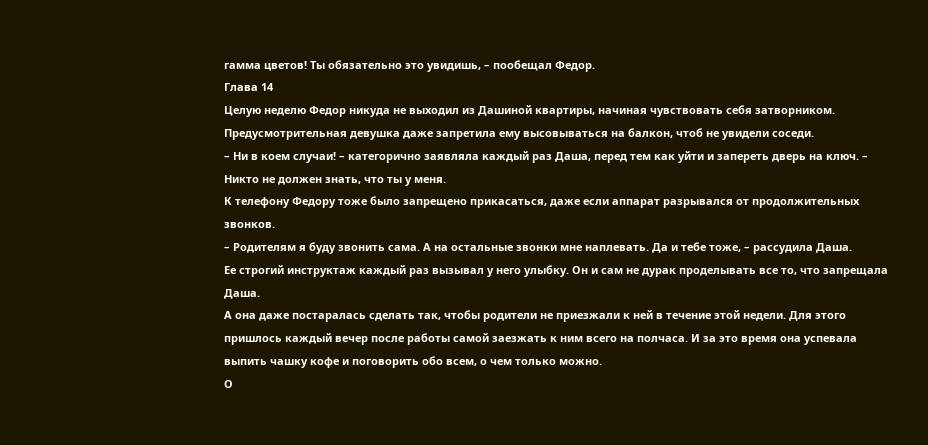гамма цветов! Ты обязательно это увидишь, – пообещал Федор.
Глава 14
Целую неделю Федор никуда не выходил из Дашиной квартиры, начиная чувствовать себя затворником.
Предусмотрительная девушка даже запретила ему высовываться на балкон, чтоб не увидели соседи.
– Ни в коем случаи! – категорично заявляла каждый раз Даша, перед тем как уйти и запереть дверь на ключ. – Никто не должен знать, что ты у меня.
К телефону Федору тоже было запрещено прикасаться, даже если аппарат разрывался от продолжительных звонков.
– Родителям я буду звонить сама. А на остальные звонки мне наплевать. Да и тебе тоже, – рассудила Даша.
Ее строгий инструктаж каждый раз вызывал у него улыбку. Он и сам не дурак проделывать все то, что запрещала Даша.
А она даже постаралась сделать так, чтобы родители не приезжали к ней в течение этой недели. Для этого пришлось каждый вечер после работы самой заезжать к ним всего на полчаса. И за это время она успевала выпить чашку кофе и поговорить обо всем, о чем только можно.
О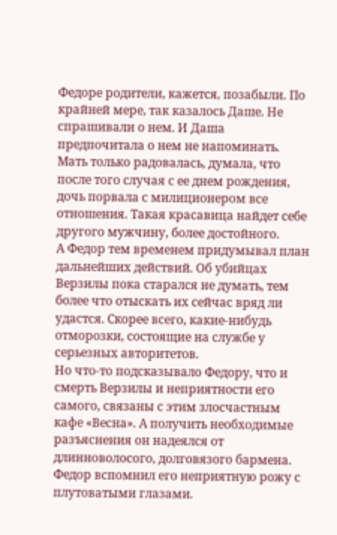Федоре родители, кажется, позабыли. По крайней мере, так казалось Даше. Не спрашивали о нем. И Даша предпочитала о нем не напоминать. Мать только радовалась, думала, что после того случая с ее днем рождения, дочь порвала с милиционером все отношения. Такая красавица найдет себе другого мужчину, более достойного.
А Федор тем временем придумывал план дальнейших действий. Об убийцах Верзилы пока старался не думать, тем более что отыскать их сейчас вряд ли удастся. Скорее всего, какие-нибудь отморозки, состоящие на службе у серьезных авторитетов.
Но что-то подсказывало Федору, что и смерть Верзилы и неприятности его самого, связаны с этим злосчастным кафе «Весна». А получить необходимые разъяснения он надеялся от длинноволосого, долговязого бармена.
Федор вспомнил его неприятную рожу с плутоватыми глазами.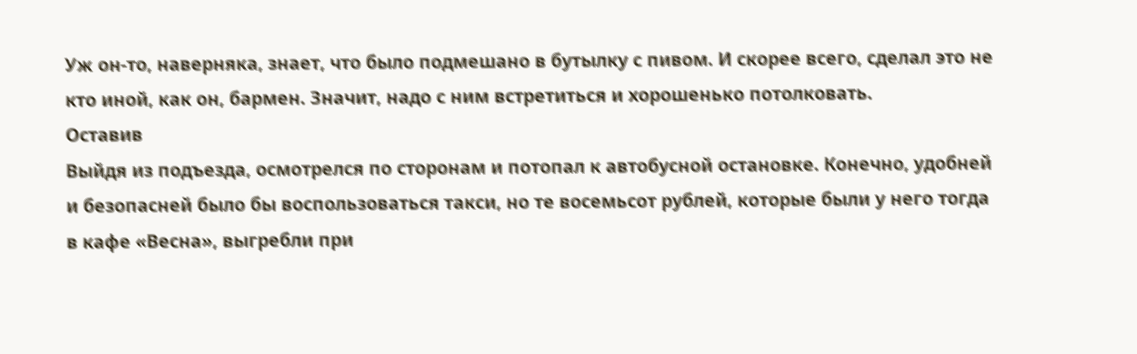Уж он-то, наверняка, знает, что было подмешано в бутылку с пивом. И скорее всего, сделал это не кто иной, как он, бармен. Значит, надо с ним встретиться и хорошенько потолковать.
Оставив
Выйдя из подъезда, осмотрелся по сторонам и потопал к автобусной остановке. Конечно, удобней и безопасней было бы воспользоваться такси, но те восемьсот рублей, которые были у него тогда в кафе «Весна», выгребли при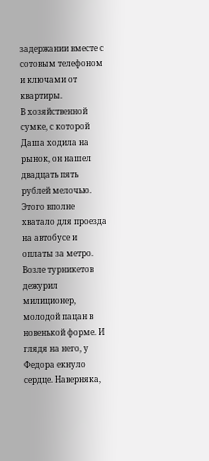задержании вместе с сотовым телефоном и ключами от квартиры.
В хозяйственной сумке, с которой Даша ходила на рынок, он нашел двадцать пять рублей мелочью. Этого вполне хватало для проезда на автобусе и оплаты за метро.
Возле турникетов дежурил милиционер, молодой пацан в новенькой форме. И глядя на него, у Федора екнуло сердце. Наверняка,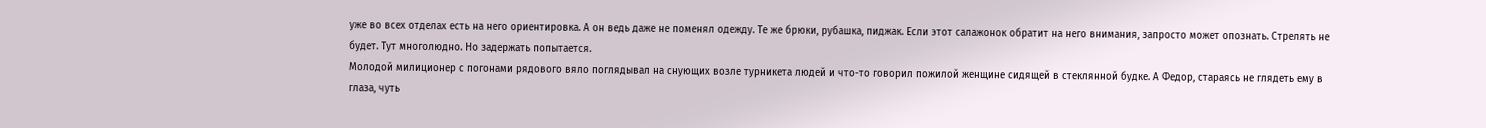уже во всех отделах есть на него ориентировка. А он ведь даже не поменял одежду. Те же брюки, рубашка, пиджак. Если этот салажонок обратит на него внимания, запросто может опознать. Стрелять не будет. Тут многолюдно. Но задержать попытается.
Молодой милиционер с погонами рядового вяло поглядывал на снующих возле турникета людей и что-то говорил пожилой женщине сидящей в стеклянной будке. А Федор, стараясь не глядеть ему в глаза, чуть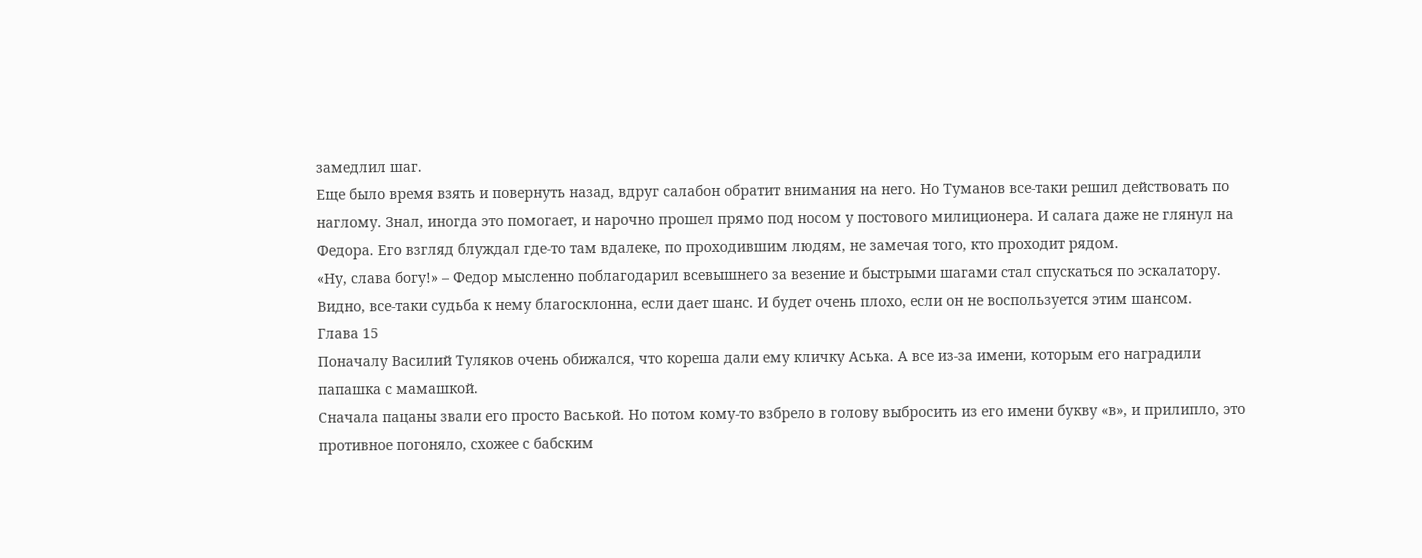замедлил шаг.
Еще было время взять и повернуть назад, вдруг салабон обратит внимания на него. Но Туманов все-таки решил действовать по наглому. Знал, иногда это помогает, и нарочно прошел прямо под носом у постового милиционера. И салага даже не глянул на Федора. Его взгляд блуждал где-то там вдалеке, по проходившим людям, не замечая того, кто проходит рядом.
«Ну, слава богу!» – Федор мысленно поблагодарил всевышнего за везение и быстрыми шагами стал спускаться по эскалатору.
Видно, все-таки судьба к нему благосклонна, если дает шанс. И будет очень плохо, если он не воспользуется этим шансом.
Глава 15
Поначалу Василий Туляков очень обижался, что кореша дали ему кличку Аська. А все из-за имени, которым его наградили папашка с мамашкой.
Сначала пацаны звали его просто Васькой. Но потом кому-то взбрело в голову выбросить из его имени букву «в», и прилипло, это противное погоняло, схожее с бабским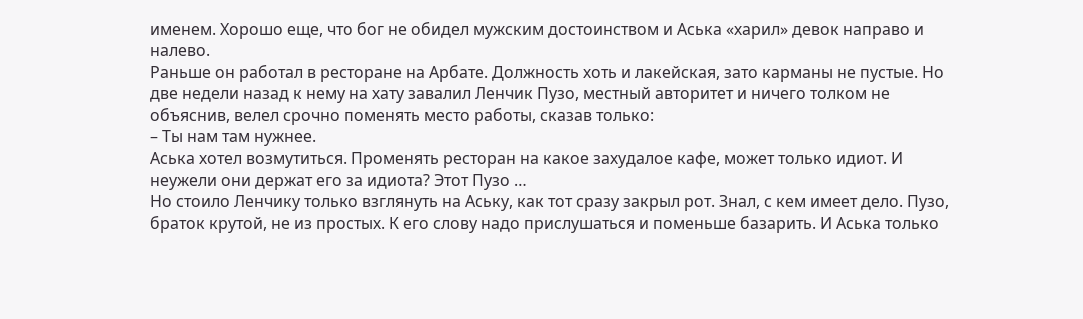именем. Хорошо еще, что бог не обидел мужским достоинством и Аська «харил» девок направо и налево.
Раньше он работал в ресторане на Арбате. Должность хоть и лакейская, зато карманы не пустые. Но две недели назад к нему на хату завалил Ленчик Пузо, местный авторитет и ничего толком не объяснив, велел срочно поменять место работы, сказав только:
– Ты нам там нужнее.
Аська хотел возмутиться. Променять ресторан на какое захудалое кафе, может только идиот. И неужели они держат его за идиота? Этот Пузо …
Но стоило Ленчику только взглянуть на Аську, как тот сразу закрыл рот. Знал, с кем имеет дело. Пузо, браток крутой, не из простых. К его слову надо прислушаться и поменьше базарить. И Аська только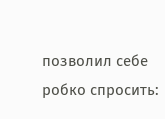позволил себе робко спросить: